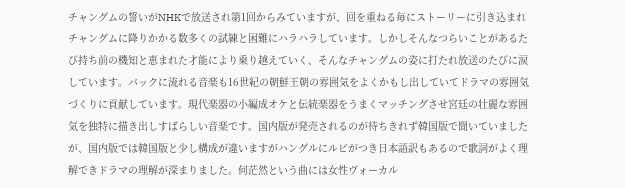チャングムの誓いがNHKで放送され第1回からみていますが、回を重ねる毎にストーリーに引き込まれチャングムに降りかかる数多くの試練と困難にハラハラしています。しかしそんなつらいことがあるたび持ち前の機知と恵まれた才能により乗り越えていく、そんなチャングムの姿に打たれ放送のたびに涙しています。バックに流れる音楽も16世紀の朝鮮王朝の雰囲気をよくかもし出していてドラマの雰囲気づくりに貢献しています。現代楽器の小編成オケと伝統楽器をうまくマッチングさせ宮廷の壮麗な雰囲気を独特に描き出しすばらしい音楽です。国内版が発売されるのが待ちきれず韓国版で聞いていましたが、国内版では韓国版と少し構成が違いますがハングルにルビがつき日本語訳もあるので歌詞がよく理解できドラマの理解が深まりました。何茫然という曲には女性ヴォーカル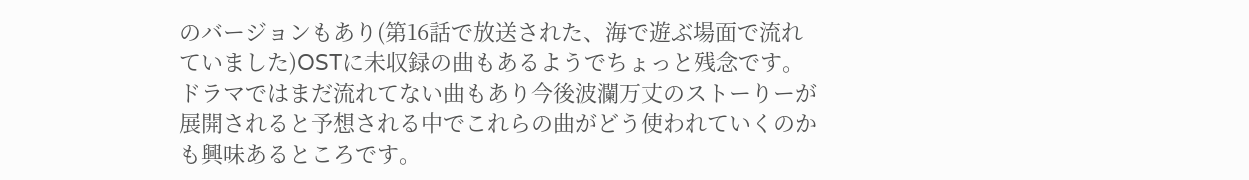のバージョンもあり(第16話で放送された、海で遊ぶ場面で流れていました)OSTに未収録の曲もあるようでちょっと残念です。ドラマではまだ流れてない曲もあり今後波瀾万丈のストーりーが展開されると予想される中でこれらの曲がどう使われていくのかも興味あるところです。